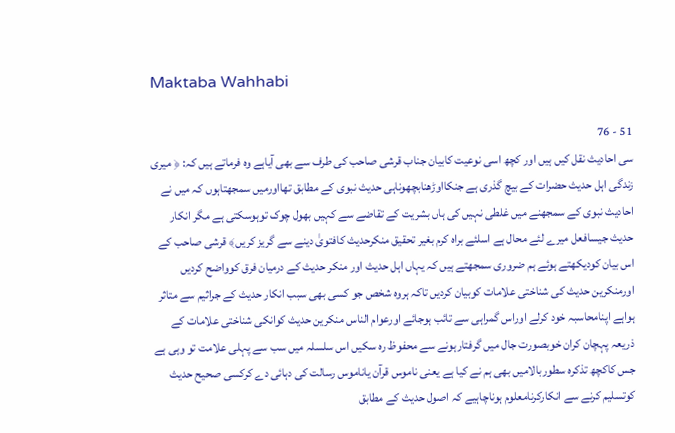Maktaba Wahhabi

51 - 76
سی احادیث نقل کیں ہیں اور کچھ اسی نوعیت کابیان جناب قرشی صاحب کی طرف سے بھی آیاہے وہ فرماتے ہیں کہ: ﴿ میری زندگی اہل حدیث حضرات کے بیچ گذری ہے جنکااوڑھنابچھوناہی حدیث نبوی کے مطابق تھااورمیں سمجھتاہوں کہ میں نے احادیث نبوی کے سمجھنے میں غلطی نہیں کی ہاں بشریت کے تقاضے سے کہیں بھول چوک توہوسکتی ہے مگر انکار حدیث جیسافعل میرے لئے محال ہے اسلئے براہ کرم بغیر تحقیق منکرحدیث کافتویٰ دینے سے گریز کریں﴾ قرشی صاحب کے اس بیان کودیکھتے ہوئے ہم ضروری سمجھتے ہیں کہ یہاں اہل حدیث اور منکر حدیث کے درمیان فرق کوواضح کردیں اورمنکرین حدیث کی شناختی علامات کوبیان کردیں تاکہ ہروہ شخص جو کسی بھی سبب انکار حدیث کے جراثیم سے متاثر ہواہے اپنامحاسبہ خود کرلے اوراس گمراہی سے تائب ہوجائے اورعوام الناس منکرین حدیث کوانکی شناختی علامات کے ذریعہ پہچان کران خوبصورت جال میں گرفتارہونے سے محفوظ رہ سکیں اس سلسلہ میں سب سے پہلی علامت تو وہی ہے جس کاکچھ تذکرہ سطوربالامیں بھی ہم نے کیا ہے یعنی ناموس قرآن یاناموس رسالت کی دہائی دے کرکسی صحیح حدیث کوتسلیم کرنے سے انکارکرنامعلوم ہوناچاہیے کہ اصول حدیث کے مطابق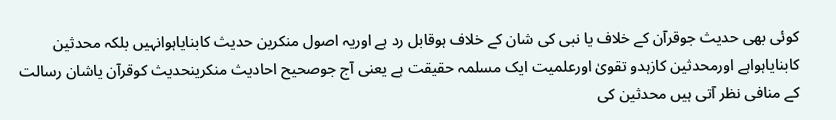کوئی بھی حدیث جوقرآن کے خلاف یا نبی کی شان کے خلاف ہوقابل رد ہے اوریہ اصول منکرین حدیث کابنایاہوانہیں بلکہ محدثین کابنایاہواہے اورمحدثین کازہدو تقویٰ اورعلمیت ایک مسلمہ حقیقت ہے یعنی آج جوصحیح احادیث منکرینحدیث کوقرآن یاشان رسالت کے منافی نظر آتی ہیں محدثین کی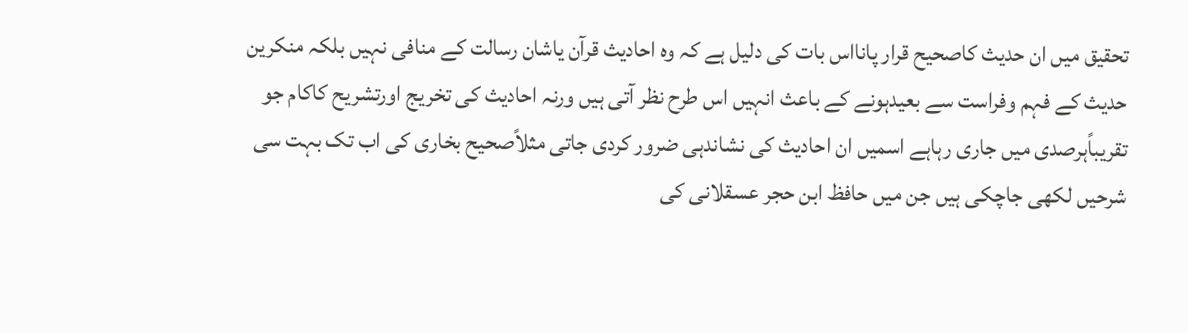تحقیق میں ان حدیث کاصحیح قرار پانااس بات کی دلیل ہے کہ وہ احادیث قرآن یاشان رسالت کے منافی نہیں بلکہ منکرین حدیث کے فہم وفراست سے بعیدہونے کے باعث انہیں اس طرح نظر آتی ہیں ورنہ احادیث کی تخریج اورتشریح کاکام جو تقریباًہرصدی میں جاری رہاہے اسمیں ان احادیث کی نشاندہی ضرور کردی جاتی مثلاًصحیح بخاری کی اب تک بہت سی شرحیں لکھی جاچکی ہیں جن میں حافظ ابن حجر عسقلانی کی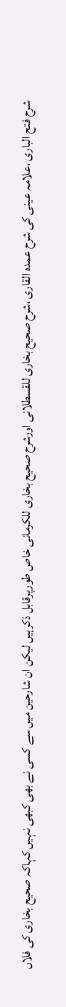شرح فتح الباری ،علامہ عینی کی شرح عمدہ القاری ،شرح صحیح بخاری للقسطلانی اورشرح صحیح بخاری للکرمانی خاص طورپرقابل ذکرہیں لیکن ان شارحین میں سے کسی نے بھی کبھی نہیں کہاکہ صحیح بخاری کی فلاں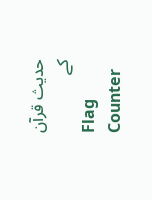حدیث قرآن کے
Flag Counter